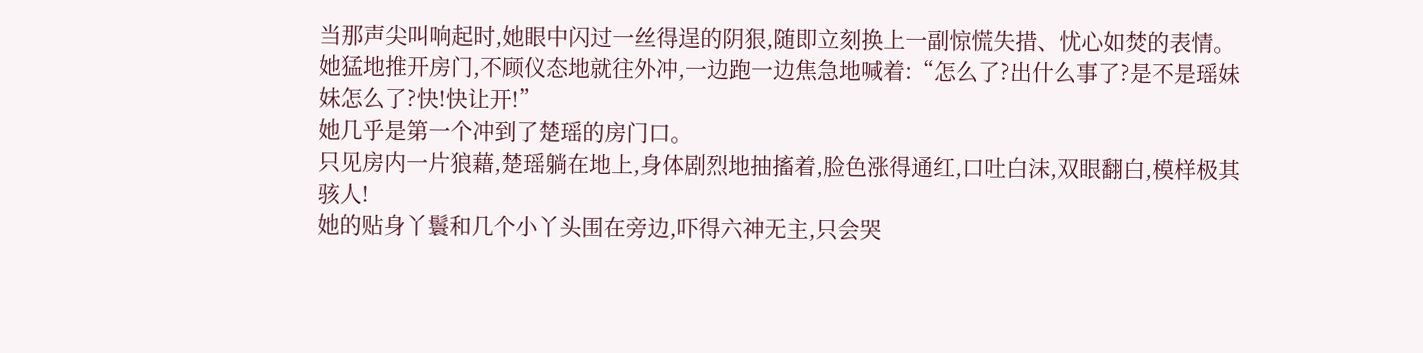当那声尖叫响起时,她眼中闪过一丝得逞的阴狠,随即立刻换上一副惊慌失措、忧心如焚的表情。
她猛地推开房门,不顾仪态地就往外冲,一边跑一边焦急地喊着:“怎么了?出什么事了?是不是瑶妹妹怎么了?快!快让开!”
她几乎是第一个冲到了楚瑶的房门口。
只见房内一片狼藉,楚瑶躺在地上,身体剧烈地抽搐着,脸色涨得通红,口吐白沫,双眼翻白,模样极其骇人!
她的贴身丫鬟和几个小丫头围在旁边,吓得六神无主,只会哭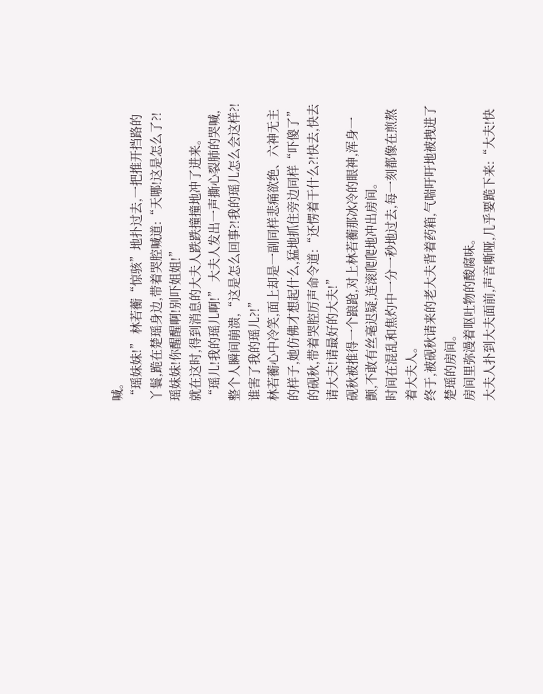喊。
“瑶妹妹!” 林若蘅“惊骇”地扑过去,一把推开挡路的丫鬟,跪在楚瑶身边,带着哭腔喊道:“天哪!这是怎么了?!瑶妹妹!你醒醒啊!别吓姐姐!”
就在这时,得到消息的大夫人跌跌撞撞地冲了进来。
“瑶儿!我的瑶儿啊!” 大夫人发出一声撕心裂肺的哭喊,整个人瞬间崩溃,“这是怎么回事?!我的瑶儿怎么会这样?!谁害了我的瑶儿?!”
林若蘅心中冷笑,面上却是一副同样悲痛欲绝、六神无主的样子,她仿佛才想起什么,猛地抓住旁边同样“吓傻了”的砚秋,带着哭腔厉声命令道:“还愣着干什么?!快去,快去请大夫!请最好的大夫!”
砚秋被推得一个踉跄,对上林若蘅那冰冷的眼神,浑身一颤,不敢有丝毫迟疑,连滚爬爬地冲出房间。
时间在混乱和焦灼中一分一秒地过去,每一刻都像在煎熬着大夫人。
终于,被砚秋请来的老大夫背着药箱,气喘吁吁地被拽进了楚瑶的房间。
房间里弥漫着呕吐物的酸腐味。
大夫人扑到大夫面前,声音嘶哑,几乎要跪下来:“大夫!快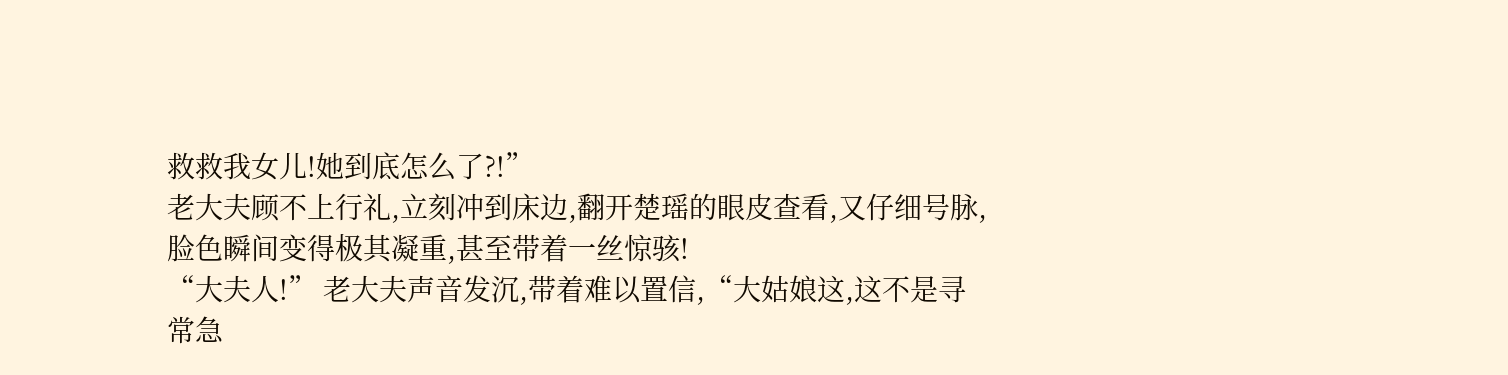救救我女儿!她到底怎么了?!”
老大夫顾不上行礼,立刻冲到床边,翻开楚瑶的眼皮查看,又仔细号脉,脸色瞬间变得极其凝重,甚至带着一丝惊骇!
“大夫人!” 老大夫声音发沉,带着难以置信,“大姑娘这,这不是寻常急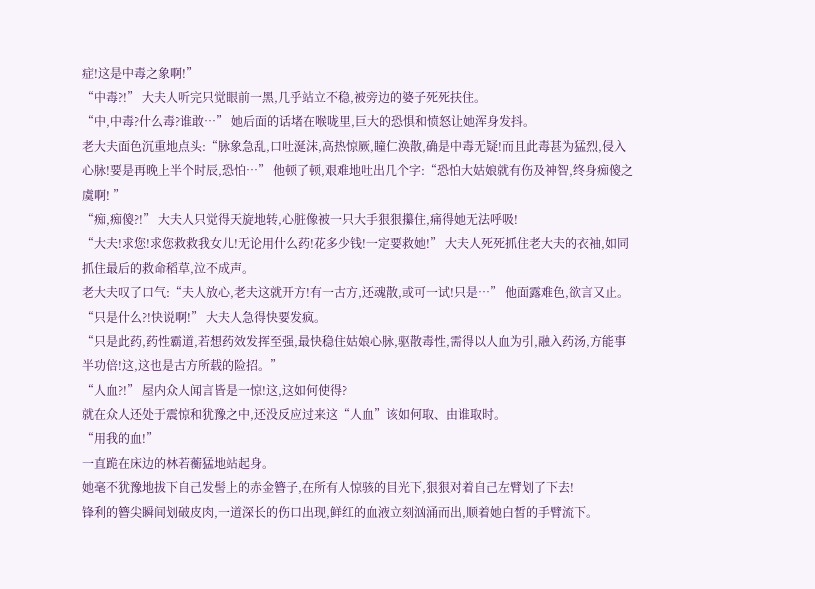症!这是中毒之象啊!”
“中毒?!” 大夫人听完只觉眼前一黑,几乎站立不稳,被旁边的婆子死死扶住。
“中,中毒?什么毒?谁敢…” 她后面的话堵在喉咙里,巨大的恐惧和愤怒让她浑身发抖。
老大夫面色沉重地点头:“脉象急乱,口吐涎沫,高热惊厥,瞳仁涣散,确是中毒无疑!而且此毒甚为猛烈,侵入心脉!要是再晚上半个时辰,恐怕…” 他顿了顿,艰难地吐出几个字:“恐怕大姑娘就有伤及神智,终身痴傻之虞啊! ”
“痴,痴傻?!” 大夫人只觉得天旋地转,心脏像被一只大手狠狠攥住,痛得她无法呼吸!
“大夫!求您!求您救救我女儿!无论用什么药!花多少钱!一定要救她!” 大夫人死死抓住老大夫的衣袖,如同抓住最后的救命稻草,泣不成声。
老大夫叹了口气:“夫人放心,老夫这就开方!有一古方,还魂散,或可一试!只是…” 他面露难色,欲言又止。
“只是什么?!快说啊!” 大夫人急得快要发疯。
“只是此药,药性霸道,若想药效发挥至强,最快稳住姑娘心脉,驱散毒性,需得以人血为引,融入药汤,方能事半功倍!这,这也是古方所载的险招。”
“人血?!” 屋内众人闻言皆是一惊!这,这如何使得?
就在众人还处于震惊和犹豫之中,还没反应过来这“人血”该如何取、由谁取时。
“用我的血!”
一直跪在床边的林若蘅猛地站起身。
她毫不犹豫地拔下自己发髻上的赤金簪子,在所有人惊骇的目光下,狠狠对着自己左臂划了下去!
锋利的簪尖瞬间划破皮肉,一道深长的伤口出现,鲜红的血液立刻汹涌而出,顺着她白皙的手臂流下。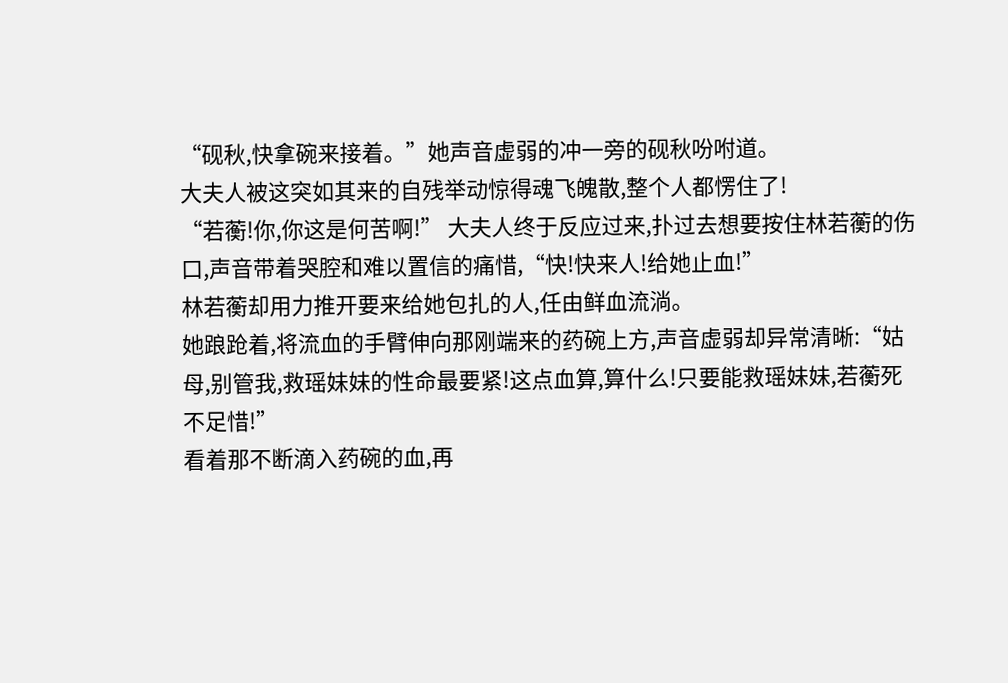“砚秋,快拿碗来接着。”她声音虚弱的冲一旁的砚秋吩咐道。
大夫人被这突如其来的自残举动惊得魂飞魄散,整个人都愣住了!
“若蘅!你,你这是何苦啊!” 大夫人终于反应过来,扑过去想要按住林若蘅的伤口,声音带着哭腔和难以置信的痛惜,“快!快来人!给她止血!”
林若蘅却用力推开要来给她包扎的人,任由鲜血流淌。
她踉跄着,将流血的手臂伸向那刚端来的药碗上方,声音虚弱却异常清晰:“姑母,别管我,救瑶妹妹的性命最要紧!这点血算,算什么!只要能救瑶妹妹,若蘅死不足惜!”
看着那不断滴入药碗的血,再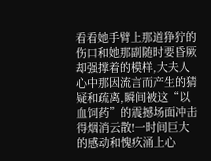看看她手臂上那道狰狞的伤口和她那副随时要昏厥却强撑着的模样,大夫人心中那因流言而产生的猜疑和疏离,瞬间被这“以血饲药”的震撼场面冲击得烟消云散!一时间巨大的感动和愧疚涌上心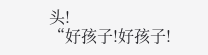头!
“好孩子!好孩子!